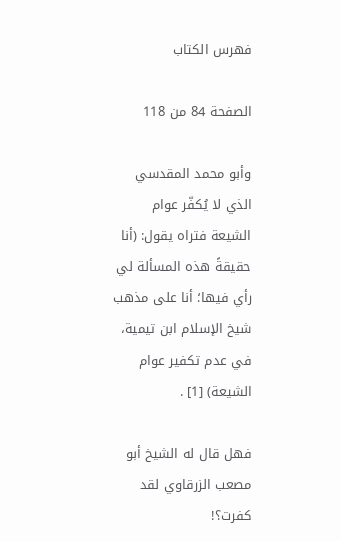فهرس الكتاب

الصفحة 84 من 118

وأبو محمد المقدسي الذي لا يُكفّر عوام الشيعة فتراه يقول: (أنا حقيقةً هذه المسألة لي رأي فيها؛ أنا على مذهب شيخ الإسلام ابن تيمية، في عدم تكفير عوام الشيعة) [1] .

فهل قال له الشيخ أبو مصعب الزرقاوي لقد كفرت؟!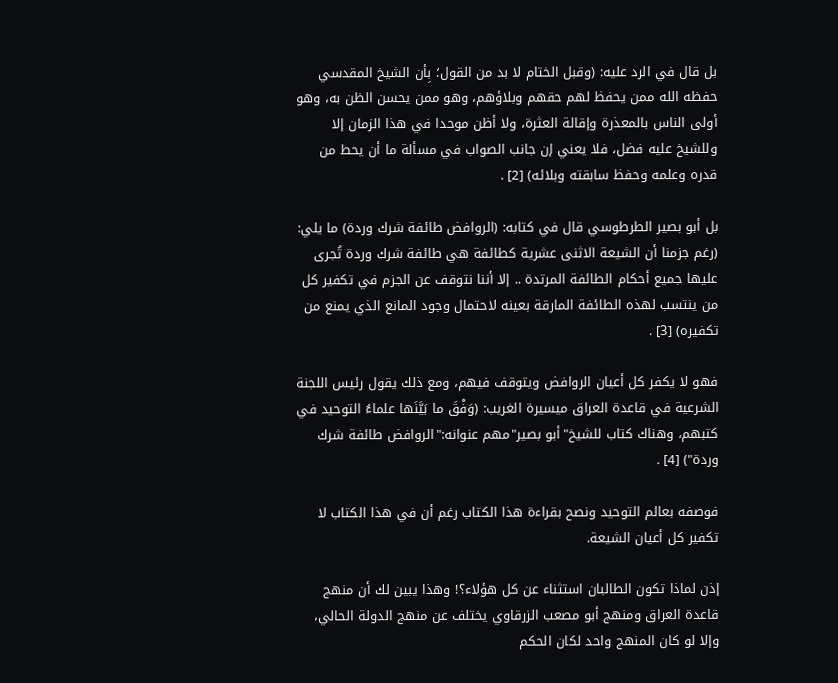بل قال في الرد عليه: (وقبل الختام لا بد من القول؛ بِأن الشيخ المقدسي حفظه الله ممن يحفظ لهم حقهم وبلاؤهم، وهو ممن يحسن الظن به، وهو أولى الناس بالمعذرة وإقالة العثرة، ولا أظن موحدا في هذا الزمان إلا وللشيخ عليه فضل، فلا يعني إن جانب الصواب في مسألة ما أن يحط من قدره وعلمه وحفظ سابقته وبلائه) [2] .

بل أبو بصير الطرطوسي قال في كتابه: (الروافض طائفة شرك وردة) ما يلي: (رغم جزمنا أن الشيعة الاثنى عشرية كطائفة هي طائفة شرك وردة تُجرى عليها جميع أحكام الطائفة المرتدة .. إلا أننا نتوقف عن الجزم في تكفير كل من ينتسب لهذه الطائفة المارقة بعينه لاحتمال وجود المانع الذي يمنع من تكفيره) [3] .

فهو لا يكفر كل أعيان الروافض ويتوقف فيهم، ومع ذلك يقول رئيس اللجنة الشرعية في قاعدة العراق ميسيرة الغريب: (وَفْقَ ما بَيَّنَها علماءُ التوحيد في كتبهم، وهناك كتاب للشيخ"أبو بصير"مهم عنوانه:"الروافض طائفة شرك وردة") [4] .

فوصفه بعالم التوحيد ونصح بقراءة هذا الكتاب رغم أن في هذا الكتاب لا تكفير كل أعيان الشيعة.

إذن لماذا تكون الطالبان استثناء عن كل هؤلاء؟! وهذا يبين لك أن منهج قاعدة العراق ومنهج أبو مصعب الزرقاوي يختلف عن منهج الدولة الحالي، وإلا لو كان المنهج واحد لكان الحكم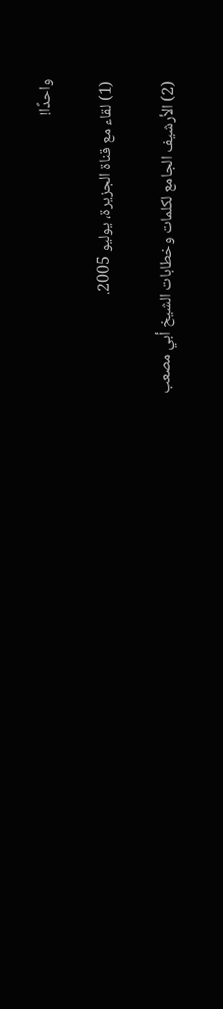واحدًا!

(1) لقاء مع قناة الجزيرة، يوليو 2005.

(2) الأرشيف الجامع لكلمات وخطابات الشيخ أبي مصعب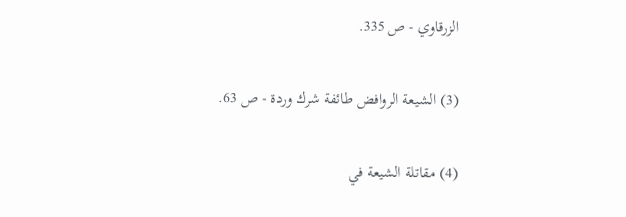الزرقاوي - ص 335.

(3) الشيعة الروافض طائفة شرك وردة - ص 63.

(4) مقاتلة الشيعة في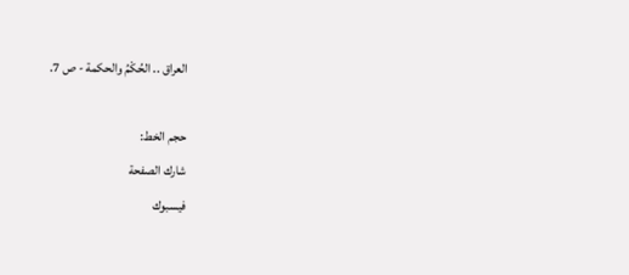العراق .. الحُكْمُ والحكمة - ص 7.

حجم الخط:
شارك الصفحة
فيسبوك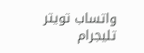واتساب تويتر تليجرام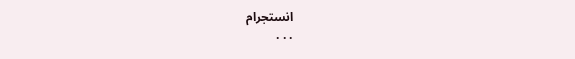انستجرام
. . .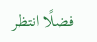فضلًا انتظر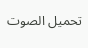تحميل الصوت